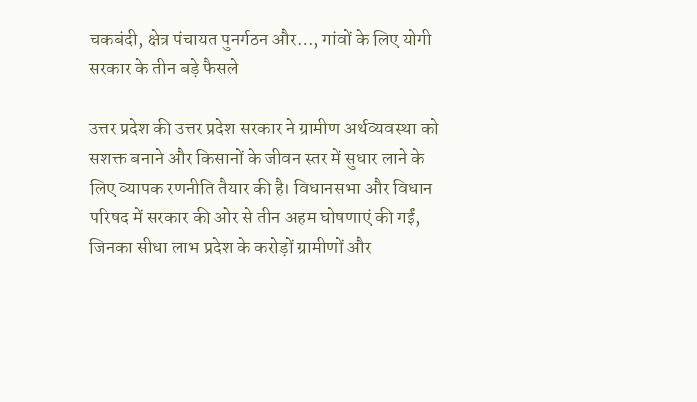चकबंदी, क्षेत्र पंचायत पुनर्गठन और…, गांवों के लिए योगी सरकार के तीन बड़े फैसले

उत्तर प्रदेश की उत्तर प्रदेश सरकार ने ग्रामीण अर्थव्यवस्था को सशक्त बनाने और किसानों के जीवन स्तर में सुधार लाने के लिए व्यापक रणनीति तैयार की है। विधानसभा और विधान परिषद में सरकार की ओर से तीन अहम घोषणाएं की गईं, जिनका सीधा लाभ प्रदेश के करोड़ों ग्रामीणों और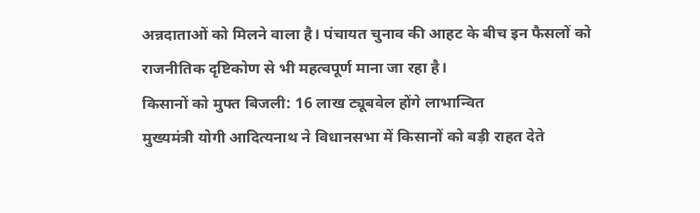अन्नदाताओं को मिलने वाला है। पंचायत चुनाव की आहट के बीच इन फैसलों को राजनीतिक दृष्टिकोण से भी महत्वपूर्ण माना जा रहा है।
किसानों को मुफ्त बिजली: 16 लाख ट्यूबवेल होंगे लाभान्वित
मुख्यमंत्री योगी आदित्यनाथ ने विधानसभा में किसानों को बड़ी राहत देते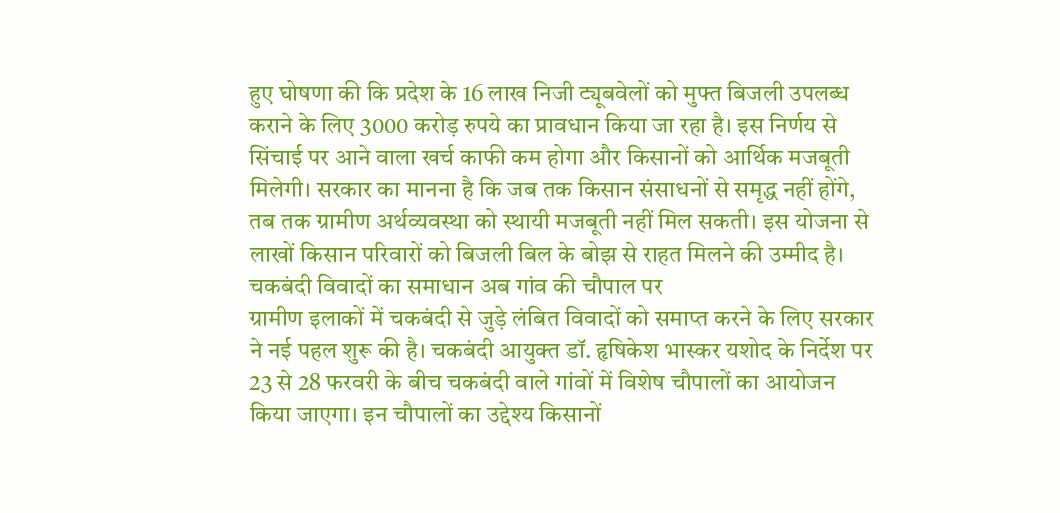हुए घोषणा की कि प्रदेश के 16 लाख निजी ट्यूबवेलों को मुफ्त बिजली उपलब्ध कराने के लिए 3000 करोड़ रुपये का प्रावधान किया जा रहा है। इस निर्णय से सिंचाई पर आने वाला खर्च काफी कम होगा और किसानों को आर्थिक मजबूती मिलेगी। सरकार का मानना है कि जब तक किसान संसाधनों से समृद्ध नहीं होंगे, तब तक ग्रामीण अर्थव्यवस्था को स्थायी मजबूती नहीं मिल सकती। इस योजना से लाखों किसान परिवारों को बिजली बिल के बोझ से राहत मिलने की उम्मीद है।
चकबंदी विवादों का समाधान अब गांव की चौपाल पर
ग्रामीण इलाकों में चकबंदी से जुड़े लंबित विवादों को समाप्त करने के लिए सरकार ने नई पहल शुरू की है। चकबंदी आयुक्त डॉ. हृषिकेश भास्कर यशोद के निर्देश पर 23 से 28 फरवरी के बीच चकबंदी वाले गांवों में विशेष चौपालों का आयोजन किया जाएगा। इन चौपालों का उद्देश्य किसानों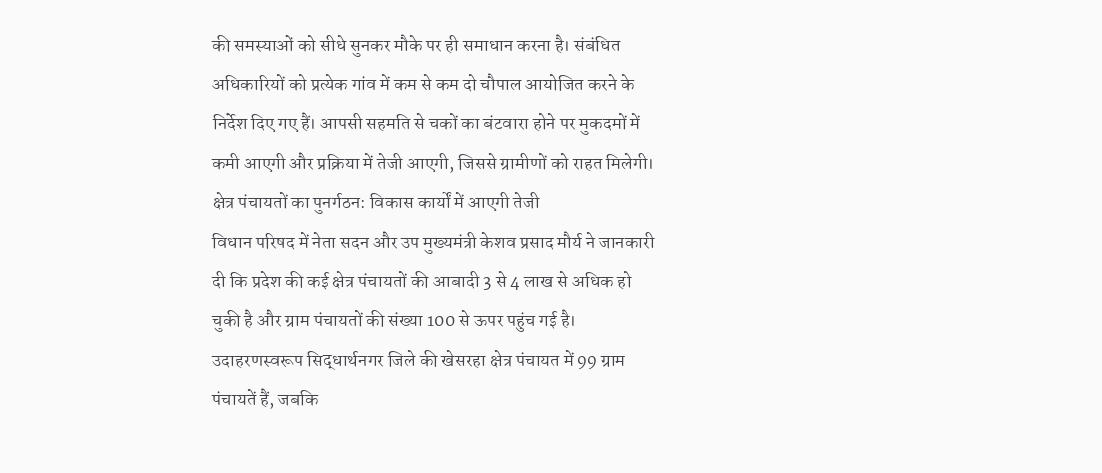की समस्याओं को सीधे सुनकर मौके पर ही समाधान करना है। संबंधित अधिकारियों को प्रत्येक गांव में कम से कम दो चौपाल आयोजित करने के निर्देश दिए गए हैं। आपसी सहमति से चकों का बंटवारा होने पर मुकदमों में कमी आएगी और प्रक्रिया में तेजी आएगी, जिससे ग्रामीणों को राहत मिलेगी।
क्षेत्र पंचायतों का पुनर्गठन: विकास कार्यों में आएगी तेजी
विधान परिषद में नेता सदन और उप मुख्यमंत्री केशव प्रसाद मौर्य ने जानकारी दी कि प्रदेश की कई क्षेत्र पंचायतों की आबादी 3 से 4 लाख से अधिक हो चुकी है और ग्राम पंचायतों की संख्या 100 से ऊपर पहुंच गई है। उदाहरणस्वरूप सिद्धार्थनगर जिले की खेसरहा क्षेत्र पंचायत में 99 ग्राम पंचायतें हैं, जबकि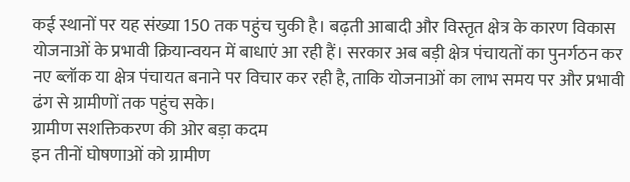कई स्थानों पर यह संख्या 150 तक पहुंच चुकी है। बढ़ती आबादी और विस्तृत क्षेत्र के कारण विकास योजनाओं के प्रभावी क्रियान्वयन में बाधाएं आ रही हैं। सरकार अब बड़ी क्षेत्र पंचायतों का पुनर्गठन कर नए ब्लॉक या क्षेत्र पंचायत बनाने पर विचार कर रही है, ताकि योजनाओं का लाभ समय पर और प्रभावी ढंग से ग्रामीणों तक पहुंच सके।
ग्रामीण सशक्तिकरण की ओर बड़ा कदम
इन तीनों घोषणाओं को ग्रामीण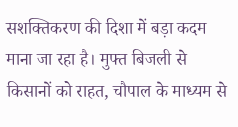सशक्तिकरण की दिशा में बड़ा कदम माना जा रहा है। मुफ्त बिजली से किसानों को राहत, चौपाल के माध्यम से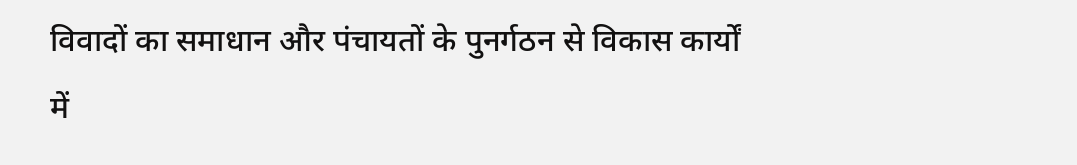विवादों का समाधान और पंचायतों के पुनर्गठन से विकास कार्यों में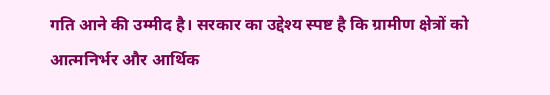गति आने की उम्मीद है। सरकार का उद्देश्य स्पष्ट है कि ग्रामीण क्षेत्रों को आत्मनिर्भर और आर्थिक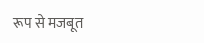रूप से मजबूत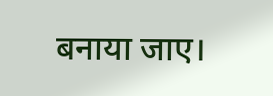बनाया जाए।